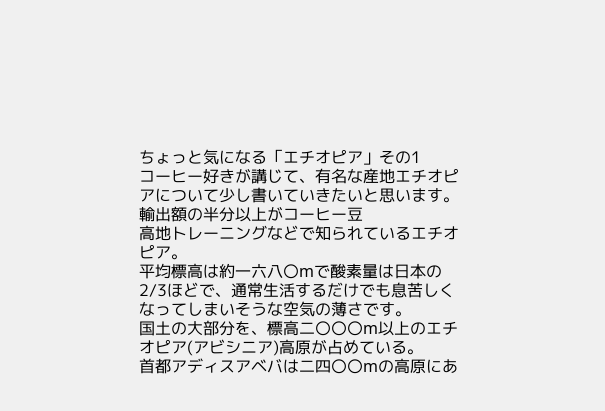ちょっと気になる「エチオピア」その1
コーヒー好きが講じて、有名な産地エチオピアについて少し書いていきたいと思います。
輸出額の半分以上がコーヒー豆
高地トレーニングなどで知られているエチオピア。
平均標高は約一六八〇mで酸素量は日本の2/3ほどで、通常生活するだけでも息苦しくなってしまいそうな空気の薄さです。
国土の大部分を、標高二〇〇〇m以上のエチオピア(アビシニア)高原が占めている。
首都アディスアベバは二四〇〇mの高原にあ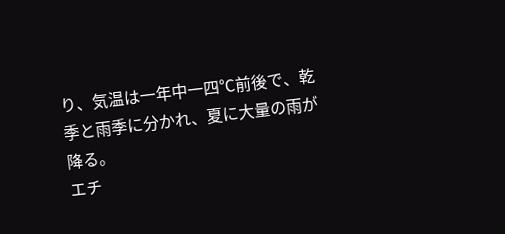り、気温は一年中一四℃前後で、乾季と雨季に分かれ、夏に大量の雨が降る。
エチ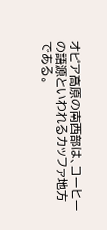オピア高原の南西部は、コーヒーの語源といわれるカッファ地方である。